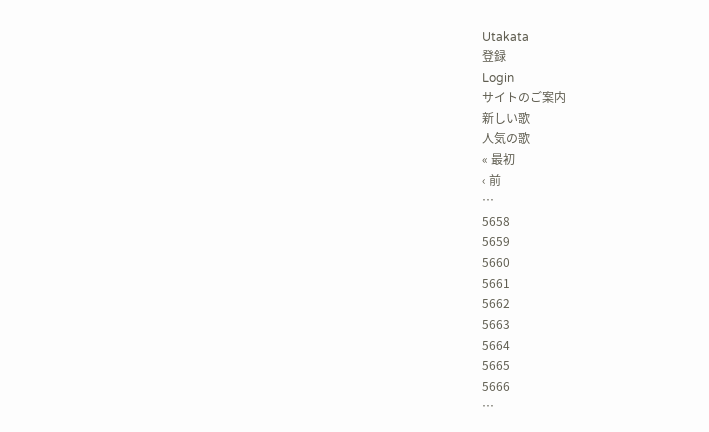Utakata
登録
Login
サイトのご案内
新しい歌
人気の歌
« 最初
‹ 前
…
5658
5659
5660
5661
5662
5663
5664
5665
5666
…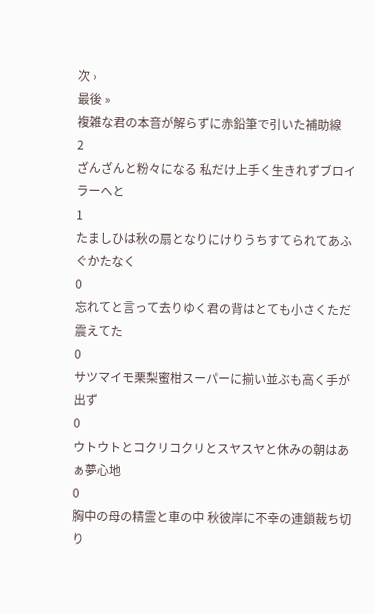次 ›
最後 »
複雑な君の本音が解らずに赤鉛筆で引いた補助線
2
ざんざんと粉々になる 私だけ上手く生きれずブロイラーへと
1
たましひは秋の扇となりにけりうちすてられてあふぐかたなく
0
忘れてと言って去りゆく君の背はとても小さくただ震えてた
0
サツマイモ栗梨蜜柑スーパーに揃い並ぶも高く手が出ず
0
ウトウトとコクリコクリとスヤスヤと休みの朝はあぁ夢心地
0
胸中の母の精霊と車の中 秋彼岸に不幸の連鎖裁ち切り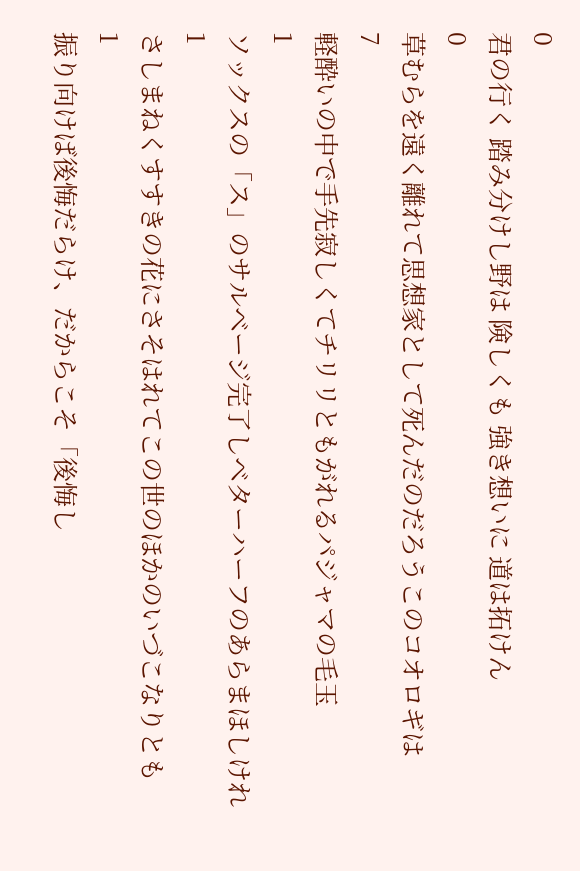0
君の行く 踏み分けし野は 険しくも 強き想いに 道は拓けん
0
草むらを遠く離れて思想家として死んだのだろうこのコオロギは
7
軽酔いの中で手先寂しくてチリリともがれるパジャマの毛玉
1
ソックスの「ス」のサルベージ完了しベターハーフのあらまほしけれ
1
さしまねくすすきの花にさそはれてこの世のほかのいづこなりとも
1
振り向けば後悔だらけ、だからこそ「後悔し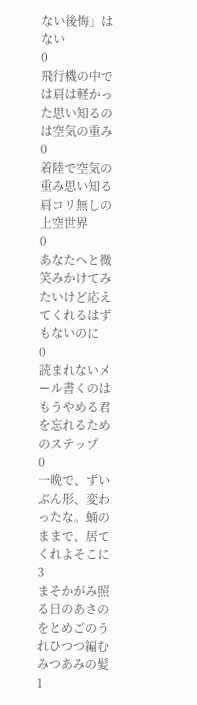ない後悔」はない
0
飛行機の中では肩は軽かった思い知るのは空気の重み
0
着陸で空気の重み思い知る肩コリ無しの上空世界
0
あなたへと微笑みかけてみたいけど応えてくれるはずもないのに
0
読まれないメール書くのはもうやめる君を忘れるためのステップ
0
一晩で、ずいぶん形、変わったな。蛹のままで、居てくれよそこに
3
まそかがみ照る日のあさのをとめごのうれひつつ編むみつあみの髪
1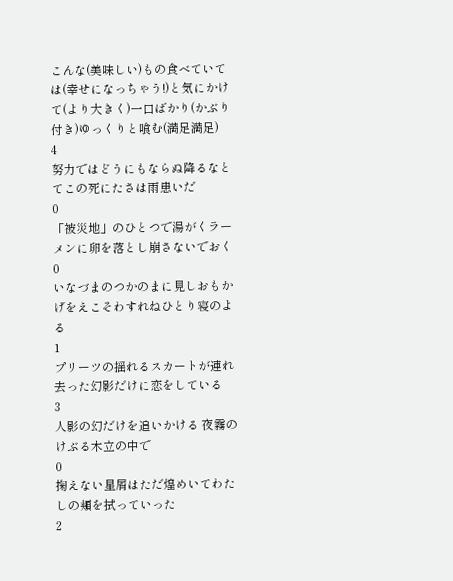こんな(美味しい)もの食べていては(幸せになっちゃう!)と気にかけて(より大きく)一口ばかり(かぶり付き)ゆっくりと喰む(満足満足)
4
努力ではどうにもならぬ降るなとてこの死にたさは雨患いだ
0
「被災地」のひとつで湯がくラーメンに卵を落とし崩さないでおく
0
いなづまのつかのまに見しおもかげをえこそわすれねひとり寝のよる
1
プリーツの揺れるスカートが連れ去った幻影だけに恋をしている
3
人影の幻だけを追いかける 夜霧のけぶる木立の中で
0
掬えない星屑はただ煌めいてわたしの頬を拭っていった
2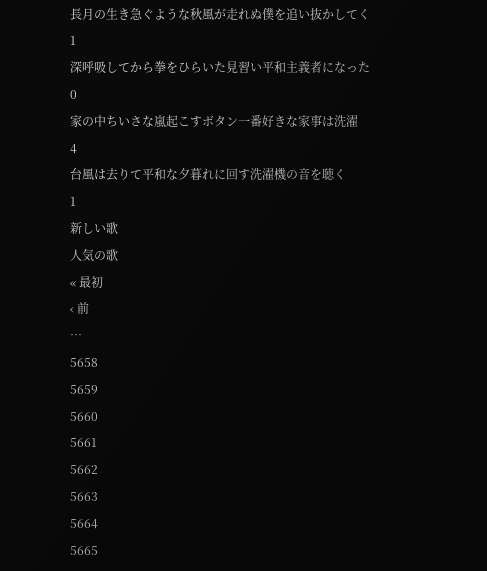長月の生き急ぐような秋風が走れぬ僕を追い抜かしてく
1
深呼吸してから拳をひらいた見習い平和主義者になった
0
家の中ちいさな嵐起こすボタン一番好きな家事は洗濯
4
台風は去りて平和な夕暮れに回す洗濯機の音を聴く
1
新しい歌
人気の歌
« 最初
‹ 前
…
5658
5659
5660
5661
5662
5663
5664
5665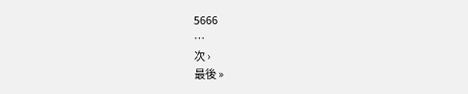5666
…
次 ›
最後 »